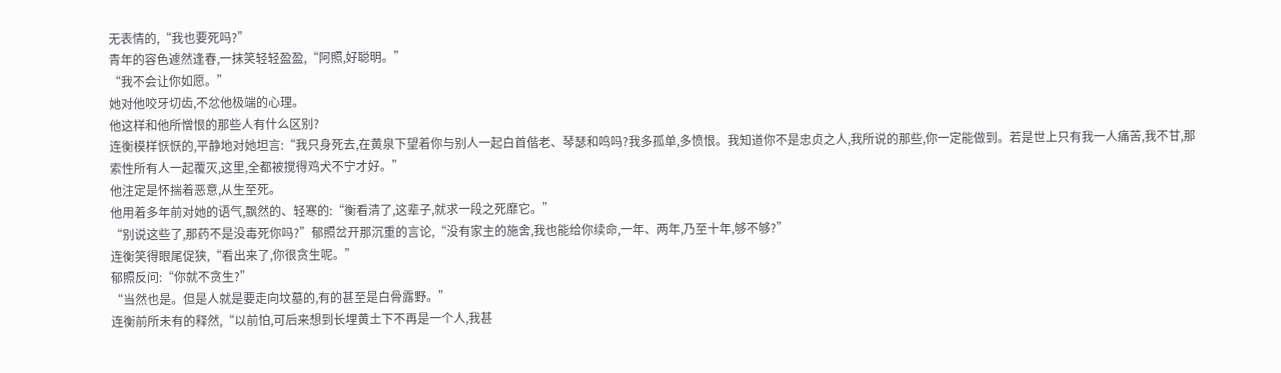无表情的,“我也要死吗?”
青年的容色遽然逢春,一抹笑轻轻盈盈,“阿照,好聪明。”
“我不会让你如愿。”
她对他咬牙切齿,不忿他极端的心理。
他这样和他所憎恨的那些人有什么区别?
连衡模样恹恹的,平静地对她坦言:“我只身死去,在黄泉下望着你与别人一起白首偕老、琴瑟和鸣吗?我多孤单,多愤恨。我知道你不是忠贞之人,我所说的那些,你一定能做到。若是世上只有我一人痛苦,我不甘,那索性所有人一起覆灭,这里,全都被搅得鸡犬不宁才好。”
他注定是怀揣着恶意,从生至死。
他用着多年前对她的语气,飘然的、轻寒的:“衡看清了,这辈子,就求一段之死靡它。”
“别说这些了,那药不是没毒死你吗?”郁照岔开那沉重的言论,“没有家主的施舍,我也能给你续命,一年、两年,乃至十年,够不够?”
连衡笑得眼尾促狭,“看出来了,你很贪生呢。”
郁照反问:“你就不贪生?”
“当然也是。但是人就是要走向坟墓的,有的甚至是白骨露野。”
连衡前所未有的释然,“以前怕,可后来想到长埋黄土下不再是一个人,我甚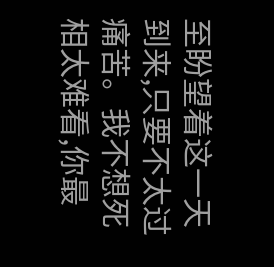至盼望着这一天到来,只要不太过痛苦。我不想死相太难看,你最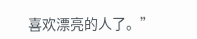喜欢漂亮的人了。”